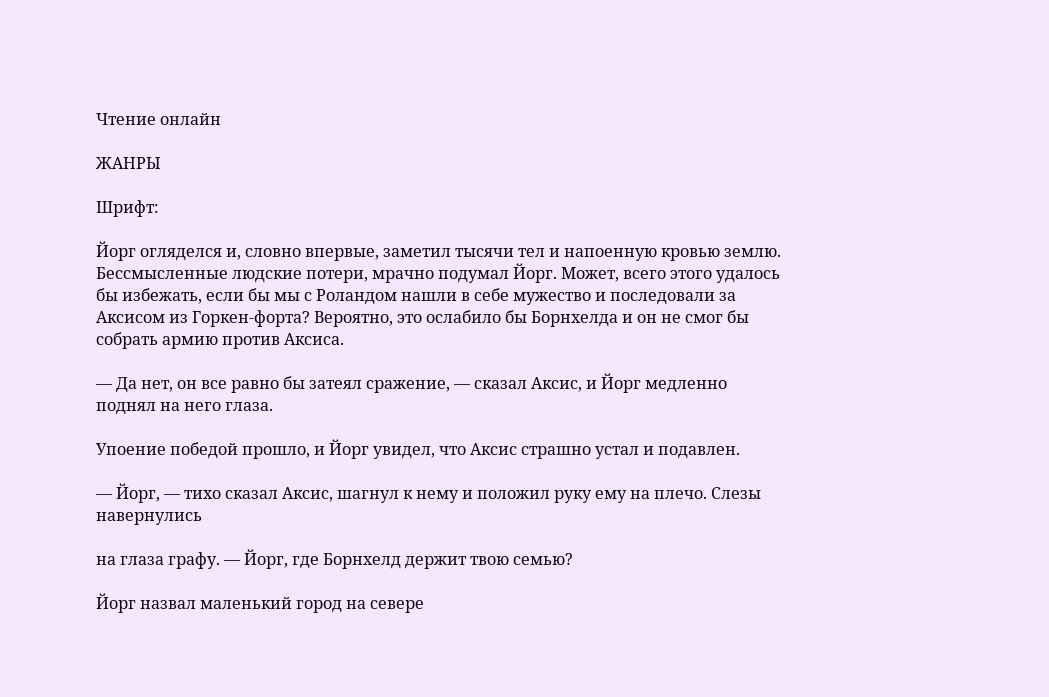Чтение онлайн

ЖАНРЫ

Шрифт:

Йорг огляделся и, словно впервые, заметил тысячи тел и напоенную кровью землю. Бессмысленные людские потери, мрачно подумал Йорг. Может, всего этого удалось бы избежать, если бы мы с Роландом нашли в себе мужество и последовали за Аксисом из Горкен-форта? Вероятно, это ослабило бы Борнхелда и он не смог бы собрать армию против Аксиса.

— Да нет, он все равно бы затеял сражение, — сказал Аксис, и Йорг медленно поднял на него глаза.

Упоение победой прошло, и Йорг увидел, что Аксис страшно устал и подавлен.

— Йорг, — тихо сказал Аксис, шагнул к нему и положил руку ему на плечо. Слезы навернулись

на глаза графу. — Йорг, где Борнхелд держит твою семью?

Йорг назвал маленький город на севере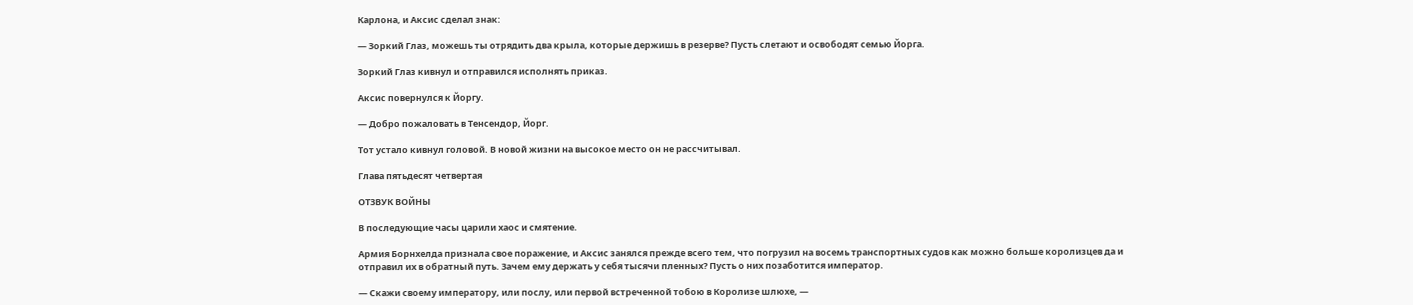Карлона, и Аксис сделал знак:

— Зоркий Глаз, можешь ты отрядить два крыла, которые держишь в резерве? Пусть слетают и освободят семью Йорга.

Зоркий Глаз кивнул и отправился исполнять приказ.

Аксис повернулся к Йоргу.

— Добро пожаловать в Тенсендор, Йорг.

Тот устало кивнул головой. В новой жизни на высокое место он не рассчитывал.

Глава пятьдесят четвертая

ОТЗВУК ВОЙНЫ

В последующие часы царили хаос и смятение.

Армия Борнхелда признала свое поражение, и Аксис занялся прежде всего тем, что погрузил на восемь транспортных судов как можно больше королизцев да и отправил их в обратный путь. Зачем ему держать у себя тысячи пленных? Пусть о них позаботится император.

— Скажи своему императору, или послу, или первой встреченной тобою в Королизе шлюхе, —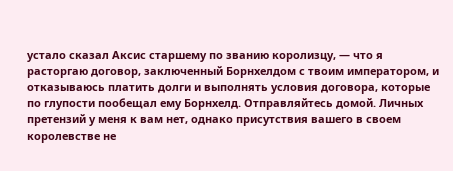устало сказал Аксис старшему по званию королизцу, — что я расторгаю договор, заключенный Борнхелдом с твоим императором, и отказываюсь платить долги и выполнять условия договора, которые по глупости пообещал ему Борнхелд. Отправляйтесь домой. Личных претензий у меня к вам нет, однако присутствия вашего в своем королевстве не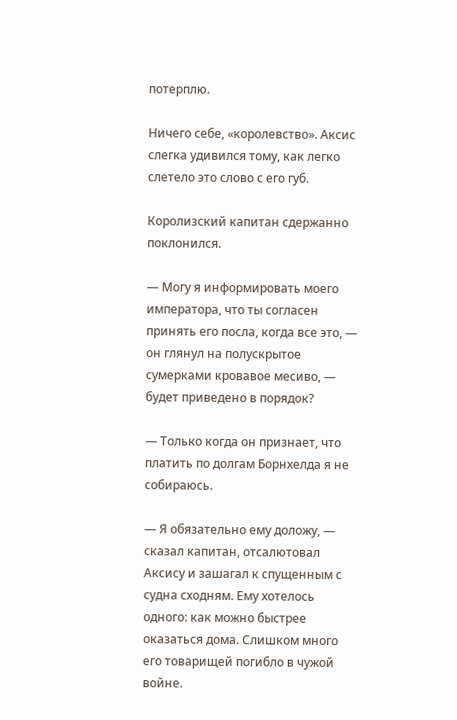потерплю.

Ничего себе, «королевство». Аксис слегка удивился тому, как легко слетело это слово с его губ.

Королизский капитан сдержанно поклонился.

— Могу я информировать моего императора, что ты согласен принять его посла, когда все это, — он глянул на полускрытое сумерками кровавое месиво, — будет приведено в порядок?

— Только когда он признает, что платить по долгам Борнхелда я не собираюсь.

— Я обязательно ему доложу, — сказал капитан, отсалютовал Аксису и зашагал к спущенным с судна сходням. Ему хотелось одного: как можно быстрее оказаться дома. Слишком много его товарищей погибло в чужой войне.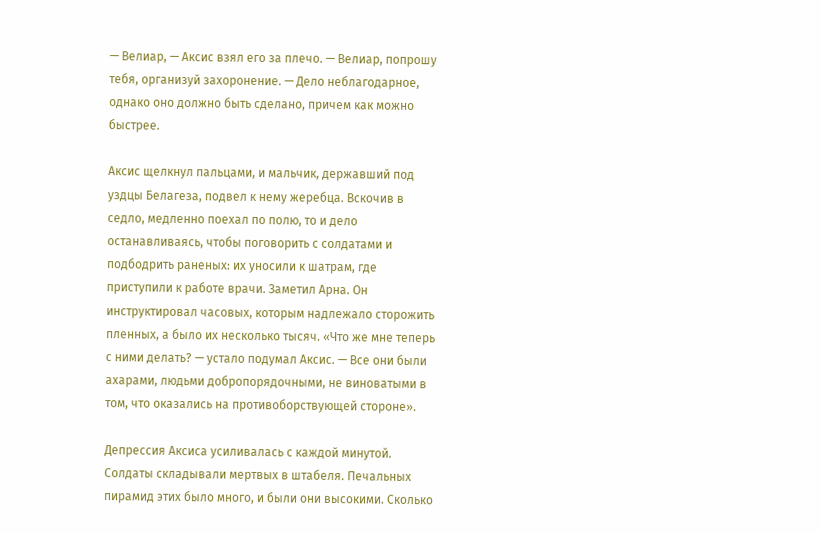— Велиар, — Аксис взял его за плечо. — Велиар, попрошу тебя, организуй захоронение. — Дело неблагодарное, однако оно должно быть сделано, причем как можно быстрее.

Аксис щелкнул пальцами, и мальчик, державший под уздцы Белагеза, подвел к нему жеребца. Вскочив в седло, медленно поехал по полю, то и дело останавливаясь, чтобы поговорить с солдатами и подбодрить раненых: их уносили к шатрам, где приступили к работе врачи. Заметил Арна. Он инструктировал часовых, которым надлежало сторожить пленных, а было их несколько тысяч. «Что же мне теперь с ними делать? — устало подумал Аксис. — Все они были ахарами, людьми добропорядочными, не виноватыми в том, что оказались на противоборствующей стороне».

Депрессия Аксиса усиливалась с каждой минутой. Солдаты складывали мертвых в штабеля. Печальных пирамид этих было много, и были они высокими. Сколько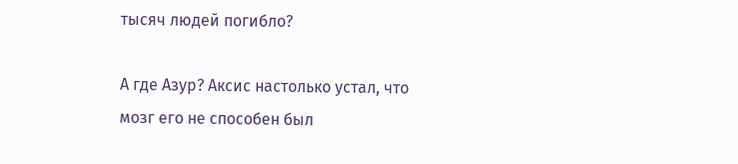тысяч людей погибло?

А где Азур? Аксис настолько устал, что мозг его не способен был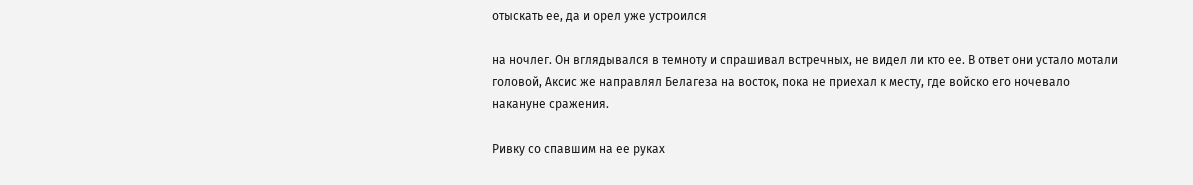отыскать ее, да и орел уже устроился

на ночлег. Он вглядывался в темноту и спрашивал встречных, не видел ли кто ее. В ответ они устало мотали головой, Аксис же направлял Белагеза на восток, пока не приехал к месту, где войско его ночевало накануне сражения.

Ривку со спавшим на ее руках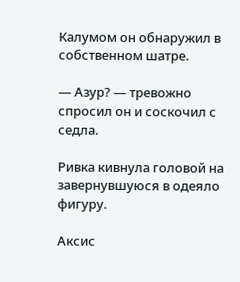Калумом он обнаружил в собственном шатре.

— Азур? — тревожно спросил он и соскочил с седла.

Ривка кивнула головой на завернувшуюся в одеяло фигуру.

Аксис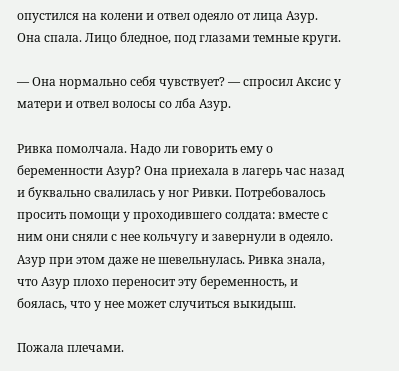опустился на колени и отвел одеяло от лица Азур. Она спала. Лицо бледное, под глазами темные круги.

— Она нормально себя чувствует? — спросил Аксис у матери и отвел волосы со лба Азур.

Ривка помолчала. Надо ли говорить ему о беременности Азур? Она приехала в лагерь час назад и буквально свалилась у ног Ривки. Потребовалось просить помощи у проходившего солдата: вместе с ним они сняли с нее кольчугу и завернули в одеяло. Азур при этом даже не шевельнулась. Ривка знала, что Азур плохо переносит эту беременность, и боялась, что у нее может случиться выкидыш.

Пожала плечами.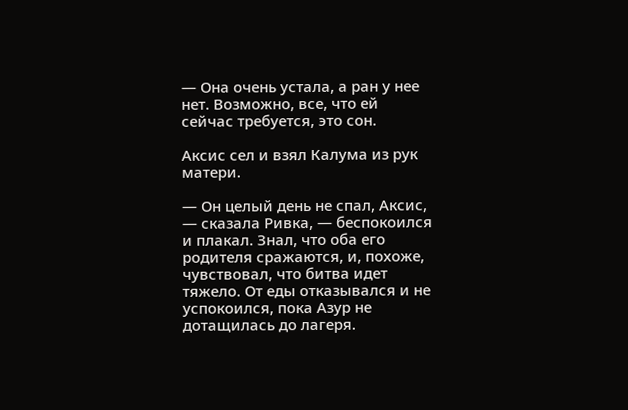— Она очень устала, а ран у нее нет. Возможно, все, что ей сейчас требуется, это сон.

Аксис сел и взял Калума из рук матери.

— Он целый день не спал, Аксис, — сказала Ривка, — беспокоился и плакал. Знал, что оба его родителя сражаются, и, похоже, чувствовал, что битва идет тяжело. От еды отказывался и не успокоился, пока Азур не дотащилась до лагеря.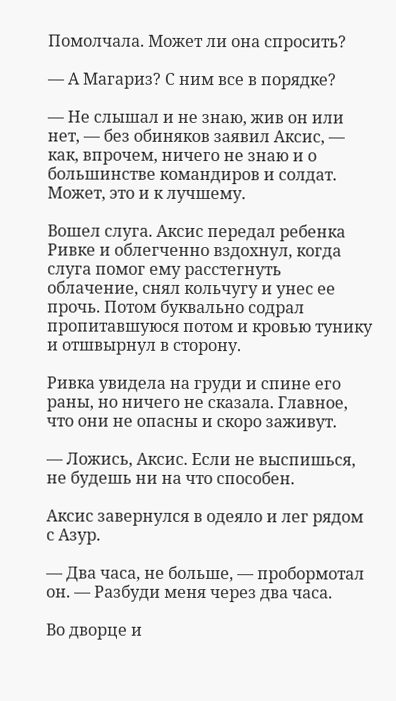Помолчала. Может ли она спросить?

— А Магариз? С ним все в порядке?

— Не слышал и не знаю, жив он или нет, — без обиняков заявил Аксис, — как, впрочем, ничего не знаю и о большинстве командиров и солдат. Может, это и к лучшему.

Вошел слуга. Аксис передал ребенка Ривке и облегченно вздохнул, когда слуга помог ему расстегнуть облачение, снял кольчугу и унес ее прочь. Потом буквально содрал пропитавшуюся потом и кровью тунику и отшвырнул в сторону.

Ривка увидела на груди и спине его раны, но ничего не сказала. Главное, что они не опасны и скоро заживут.

— Ложись, Аксис. Если не выспишься, не будешь ни на что способен.

Аксис завернулся в одеяло и лег рядом с Азур.

— Два часа, не больше, — пробормотал он. — Разбуди меня через два часа.

Во дворце и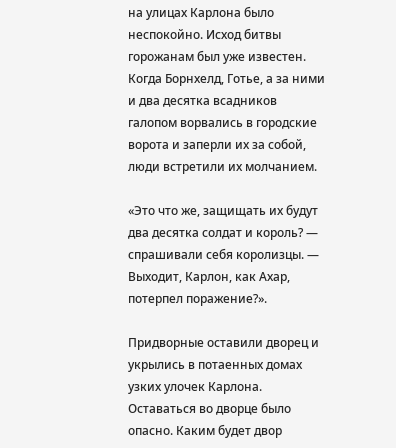на улицах Карлона было неспокойно. Исход битвы горожанам был уже известен. Когда Борнхелд, Готье, а за ними и два десятка всадников галопом ворвались в городские ворота и заперли их за собой, люди встретили их молчанием.

«Это что же, защищать их будут два десятка солдат и король? — спрашивали себя королизцы. — Выходит, Карлон, как Ахар, потерпел поражение?».

Придворные оставили дворец и укрылись в потаенных домах узких улочек Карлона. Оставаться во дворце было опасно. Каким будет двор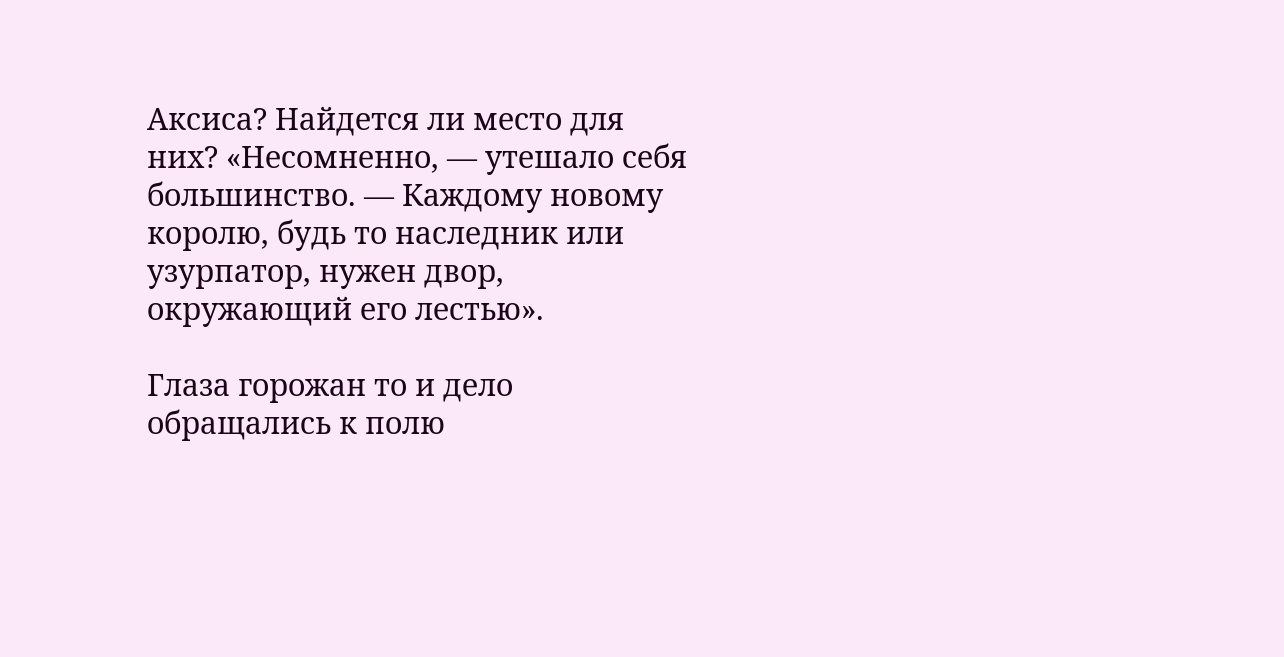Аксиса? Найдется ли место для них? «Несомненно, — утешало себя большинство. — Каждому новому королю, будь то наследник или узурпатор, нужен двор, окружающий его лестью».

Глаза горожан то и дело обращались к полю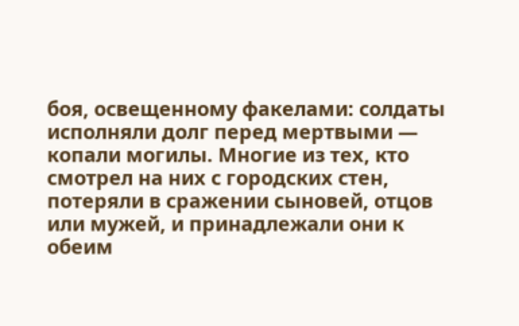боя, освещенному факелами: солдаты исполняли долг перед мертвыми — копали могилы. Многие из тех, кто смотрел на них с городских стен, потеряли в сражении сыновей, отцов или мужей, и принадлежали они к обеим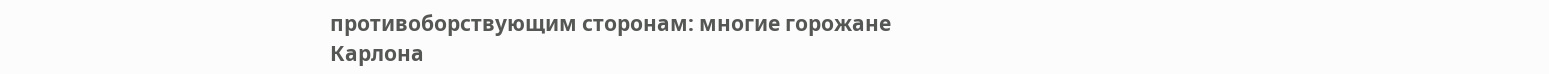противоборствующим сторонам: многие горожане Карлона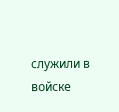служили в войске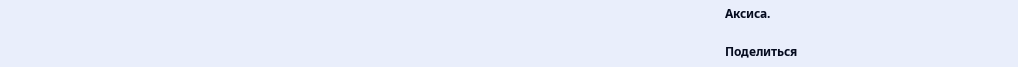Аксиса.

Поделиться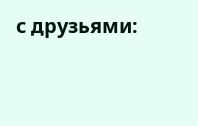с друзьями: